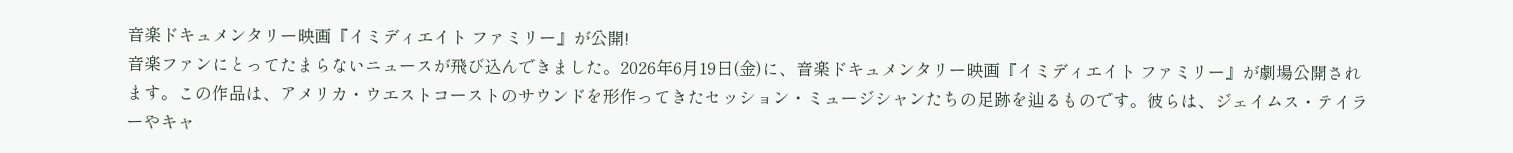音楽ドキュメンタリー映画『イミディエイト ファミリー』が公開!
音楽ファンにとってたまらないニュースが飛び込んできました。2026年6月19日(金)に、音楽ドキュメンタリー映画『イミディエイト ファミリー』が劇場公開されます。この作品は、アメリカ・ウエストコーストのサウンドを形作ってきたセッション・ミュージシャンたちの足跡を辿るものです。彼らは、ジェイムス・テイラーやキャ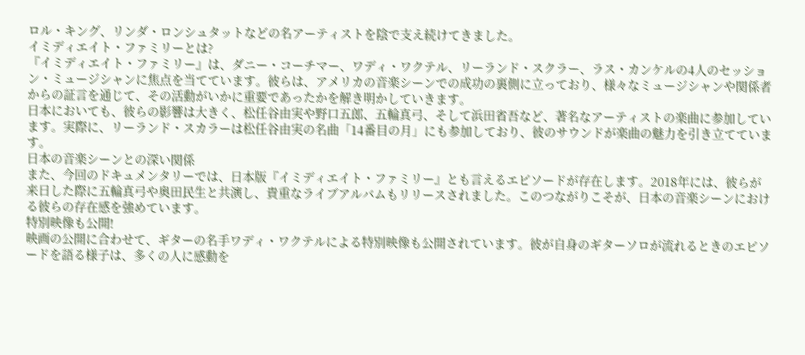ロル・キング、リンダ・ロンシュタットなどの名アーティストを陰で支え続けてきました。
イミディエイト・ファミリーとは?
『イミディエイト・ファミリー』は、ダニー・コーチマー、ワディ・ワクテル、リーランド・スクラー、ラス・カンケルの4人のセッション・ミュージシャンに焦点を当てています。彼らは、アメリカの音楽シーンでの成功の裏側に立っており、様々なミュージシャンや関係者からの証言を通じて、その活動がいかに重要であったかを解き明かしていきます。
日本においても、彼らの影響は大きく、松任谷由実や野口五郎、五輪真弓、そして浜田省吾など、著名なアーティストの楽曲に参加しています。実際に、リーランド・スカラーは松任谷由実の名曲「14番目の月」にも参加しており、彼のサウンドが楽曲の魅力を引き立てています。
日本の音楽シーンとの深い関係
また、今回のドキュメンタリーでは、日本版『イミディエイト・ファミリー』とも言えるエピソードが存在します。2018年には、彼らが来日した際に五輪真弓や奥田民生と共演し、貴重なライブアルバムもリリースされました。このつながりこそが、日本の音楽シーンにおける彼らの存在感を強めています。
特別映像も公開!
映画の公開に合わせて、ギターの名手ワディ・ワクテルによる特別映像も公開されています。彼が自身のギターソロが流れるときのエピソードを語る様子は、多くの人に感動を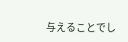与えることでし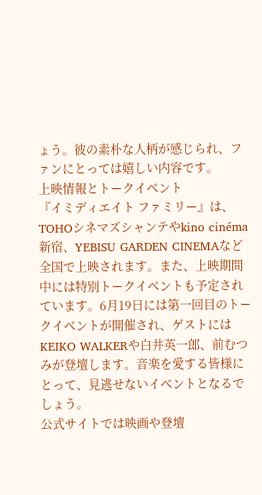ょう。彼の素朴な人柄が感じられ、ファンにとっては嬉しい内容です。
上映情報とトークイベント
『イミディエイト ファミリー』は、TOHOシネマズシャンテやkino cinéma新宿、YEBISU GARDEN CINEMAなど全国で上映されます。また、上映期間中には特別トークイベントも予定されています。6月19日には第一回目のトークイベントが開催され、ゲストにはKEIKO WALKERや白井英一郎、前むつみが登壇します。音楽を愛する皆様にとって、見逃せないイベントとなるでしょう。
公式サイトでは映画や登壇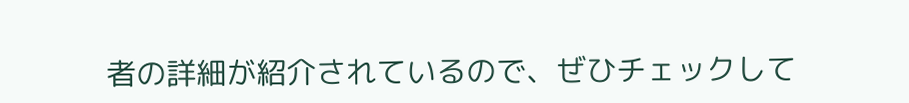者の詳細が紹介されているので、ぜひチェックして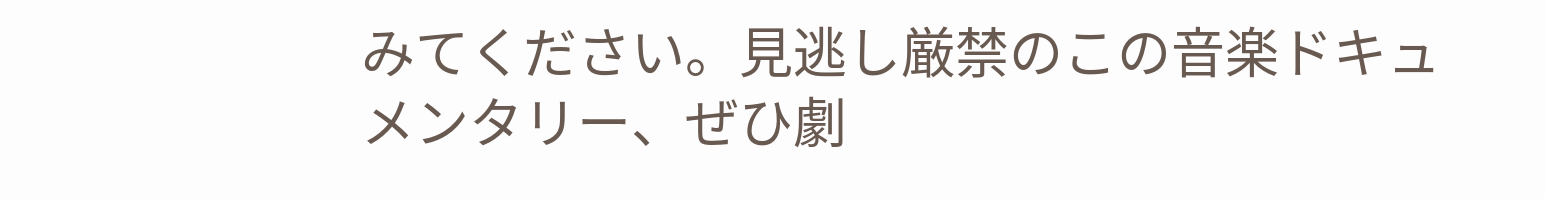みてください。見逃し厳禁のこの音楽ドキュメンタリー、ぜひ劇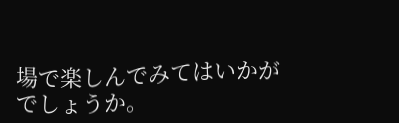場で楽しんでみてはいかがでしょうか。